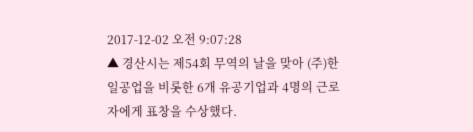2017-12-02 오전 9:07:28
▲ 경산시는 제54회 무역의 날을 맞아 (주)한일공업을 비롯한 6개 유공기업과 4명의 근로자에게 표창을 수상했다.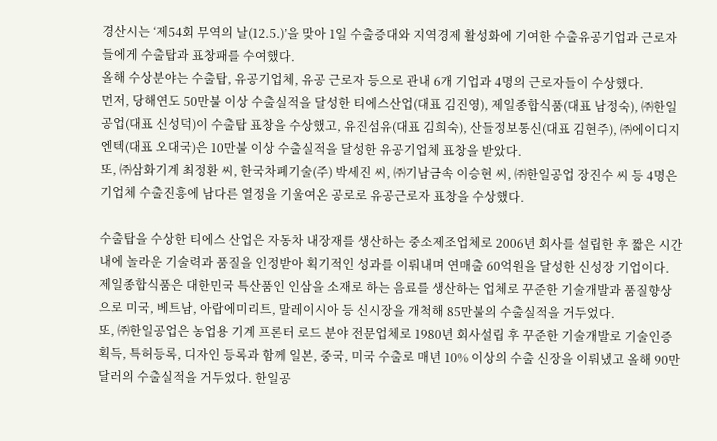경산시는 ‘제54회 무역의 날(12.5.)’을 맞아 1일 수출증대와 지역경제 활성화에 기여한 수출유공기업과 근로자들에게 수출탑과 표창패를 수여했다.
올해 수상분야는 수출탑, 유공기업체, 유공 근로자 등으로 관내 6개 기업과 4명의 근로자들이 수상했다.
먼저, 당해연도 50만불 이상 수출실적을 달성한 티에스산업(대표 김진영), 제일종합식품(대표 남정숙), ㈜한일공업(대표 신성덕)이 수출탑 표창을 수상했고, 유진섬유(대표 김희숙), 산들정보통신(대표 김현주), ㈜에이디지엔텍(대표 오대국)은 10만불 이상 수출실적을 달성한 유공기업체 표창을 받았다.
또, ㈜삼화기계 최정환 씨, 한국차폐기술(주) 박세진 씨, ㈜기남금속 이승현 씨, ㈜한일공업 장진수 씨 등 4명은 기업체 수출진흥에 남다른 열정을 기울여온 공로로 유공근로자 표창을 수상했다.

수출탑을 수상한 티에스 산업은 자동차 내장재를 생산하는 중소제조업체로 2006년 회사를 설립한 후 짧은 시간 내에 놀라운 기술력과 품질을 인정받아 획기적인 성과를 이뤄내며 연매출 60억원을 달성한 신성장 기업이다.
제일종합식품은 대한민국 특산품인 인삼을 소재로 하는 음료를 생산하는 업체로 꾸준한 기술개발과 품질향상으로 미국, 베트남, 아랍에미리트, 말레이시아 등 신시장을 개척해 85만불의 수출실적을 거두었다.
또, ㈜한일공업은 농업용 기계 프론터 로드 분야 전문업체로 1980년 회사설립 후 꾸준한 기술개발로 기술인증 획득, 특허등록, 디자인 등록과 함께 일본, 중국, 미국 수출로 매년 10% 이상의 수출 신장을 이뤄냈고 올해 90만 달러의 수출실적을 거두었다. 한일공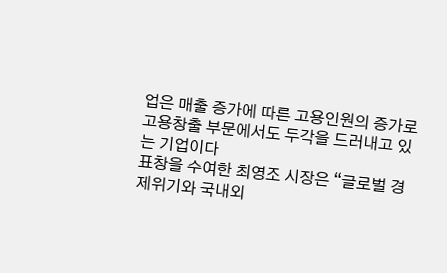업은 매출 증가에 따른 고용인원의 증가로 고용창출 부문에서도 두각을 드러내고 있는 기업이다
표창을 수여한 최영조 시장은 “글로벌 경제위기와 국내외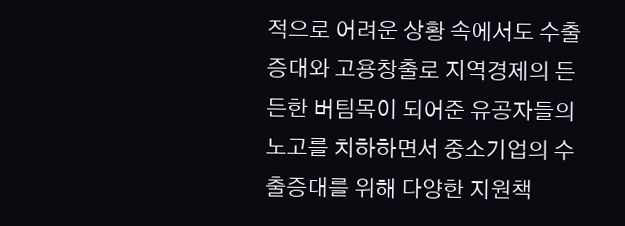적으로 어려운 상황 속에서도 수출증대와 고용창출로 지역경제의 든든한 버팀목이 되어준 유공자들의 노고를 치하하면서 중소기업의 수출증대를 위해 다양한 지원책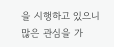을 시행하고 있으니 많은 관심을 가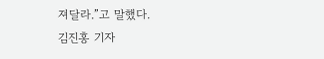져달라.”고 말했다.
김진홍 기자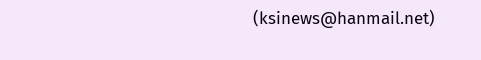(ksinews@hanmail.net)